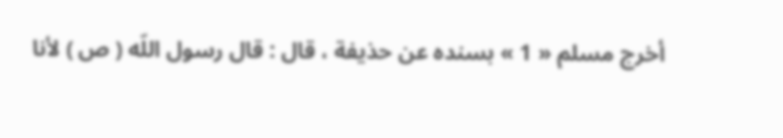أخرج مسلم « 1 » بسنده عن حذيفة ، قال : قال رسول اللّه ( ص ) لأنا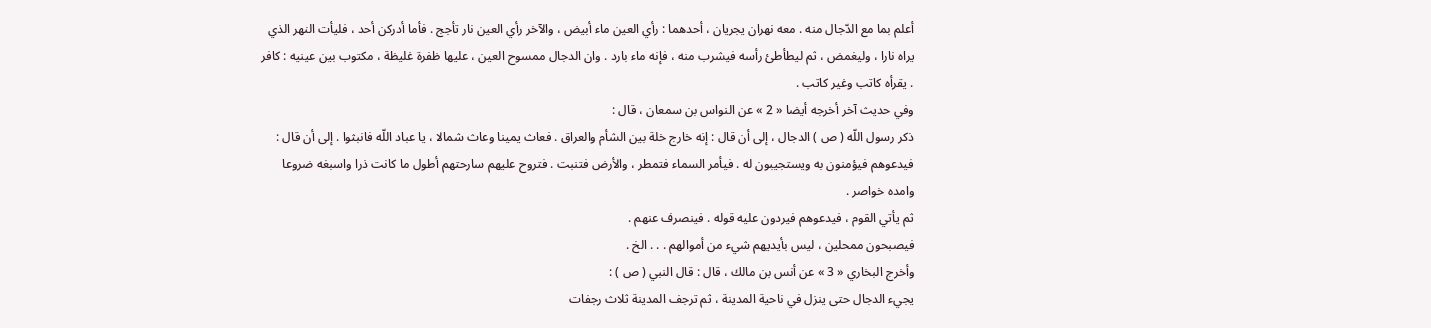أعلم بما مع الدّجال منه . معه نهران يجريان ، أحدهما : رأي العين ماء أبيض ، والآخر رأي العين نار تأجج . فأما أدركن أحد ، فليأت النهر الذي يراه نارا ، وليغمض ، ثم ليطأطئ رأسه فيشرب منه ، فإنه ماء بارد . وان الدجال ممسوح العين ، عليها ظفرة غليظة ، مكتوب بين عينيه : كافر . يقرأه كاتب وغير كاتب .
وفي حديث آخر أخرجه أيضا « 2 » عن النواس بن سمعان ، قال :
ذكر رسول اللّه ( ص ) الدجال ، إلى أن قال : إنه خارج خلة بين الشأم والعراق . فعاث يمينا وعاث شمالا ، يا عباد اللّه فانبثوا . إلى أن قال :
فيدعوهم فيؤمنون به ويستجيبون له . فيأمر السماء فتمطر ، والأرض فتنبت . فتروح عليهم سارحتهم أطول ما كانت ذرا واسبغه ضروعا وامده خواصر .
ثم يأتي القوم ، فيدعوهم فيردون عليه قوله . فينصرف عنهم .
فيصبحون ممحلين ، ليس بأيديهم شيء من أموالهم . . . الخ .
وأخرج البخاري « 3 » عن أنس بن مالك ، قال : قال النبي ( ص ) :
يجيء الدجال حتى ينزل في ناحية المدينة ، ثم ترجف المدينة ثلاث رجفات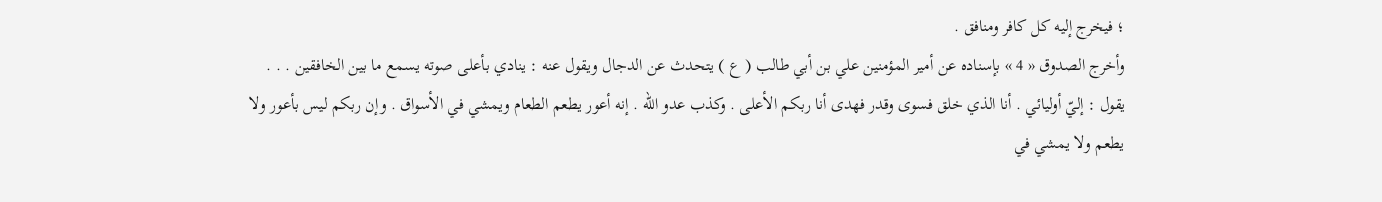؛ فيخرج إليه كل كافر ومنافق .
وأخرج الصدوق « 4 » بإسناده عن أمير المؤمنين علي بن أبي طالب ( ع ) يتحدث عن الدجال ويقول عنه : ينادي بأعلى صوته يسمع ما بين الخافقين . . . يقول : إليّ أوليائي . أنا الذي خلق فسوى وقدر فهدى أنا ربكم الأعلى . وكذب عدو اللّه . إنه أعور يطعم الطعام ويمشي في الأسواق . وإن ربكم ليس بأعور ولا يطعم ولا يمشي في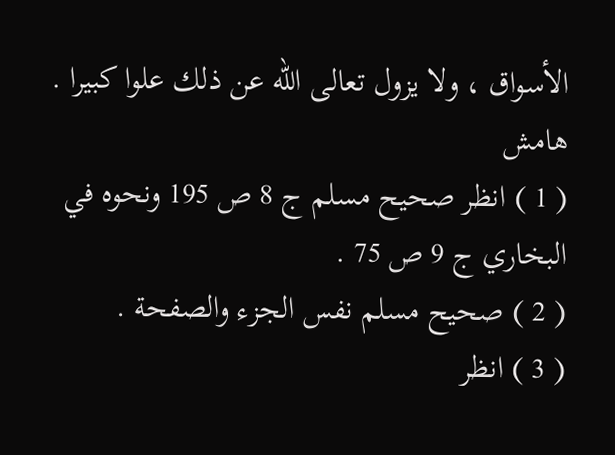الأسواق ، ولا يزول تعالى اللّه عن ذلك علوا كبيرا .
هامش
( 1 ) انظر صحيح مسلم ج 8 ص 195 ونحوه في البخاري ج 9 ص 75 .
( 2 ) صحيح مسلم نفس الجزء والصفحة .
( 3 ) انظر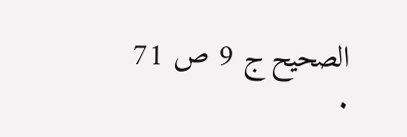الصحيح ج 9 ص 71 .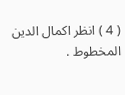( 4 ) انظر اكمال الدين المخطوط .